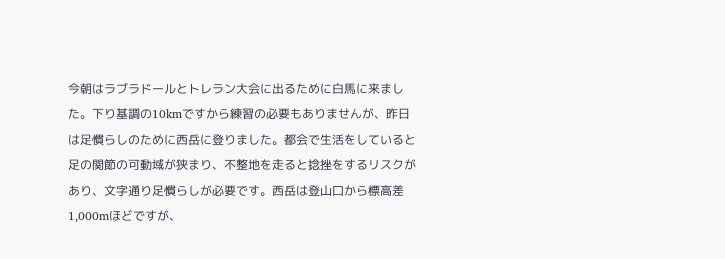今朝はラブラドールとトレラン大会に出るために白馬に来ました。下り基調の10kmですから練習の必要もありませんが、昨日は足慣らしのために西岳に登りました。都会で生活をしていると足の関節の可動域が狭まり、不整地を走ると捻挫をするリスクがあり、文字通り足慣らしが必要です。西岳は登山口から標高差1,000mほどですが、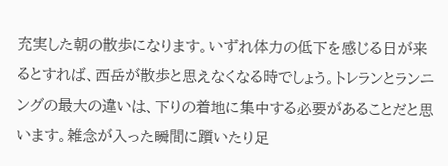充実した朝の散歩になります。いずれ体力の低下を感じる日が来るとすれば、西岳が散歩と思えなくなる時でしょう。トレランとランニングの最大の違いは、下りの着地に集中する必要があることだと思います。雑念が入った瞬間に躓いたり足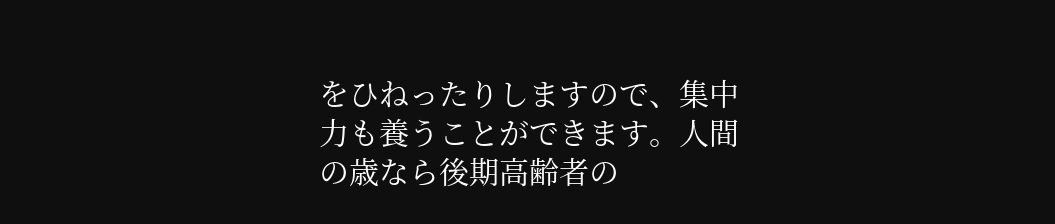をひねったりしますので、集中力も養うことができます。人間の歳なら後期高齢者の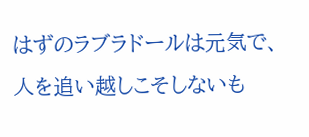はずのラブラドールは元気で、人を追い越しこそしないも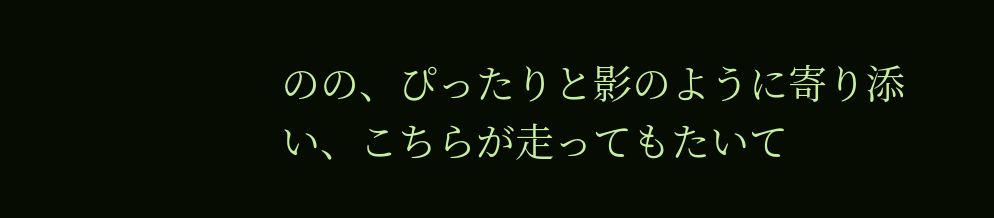のの、ぴったりと影のように寄り添い、こちらが走ってもたいて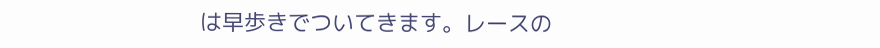は早歩きでついてきます。レースの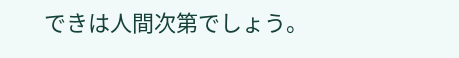できは人間次第でしょう。